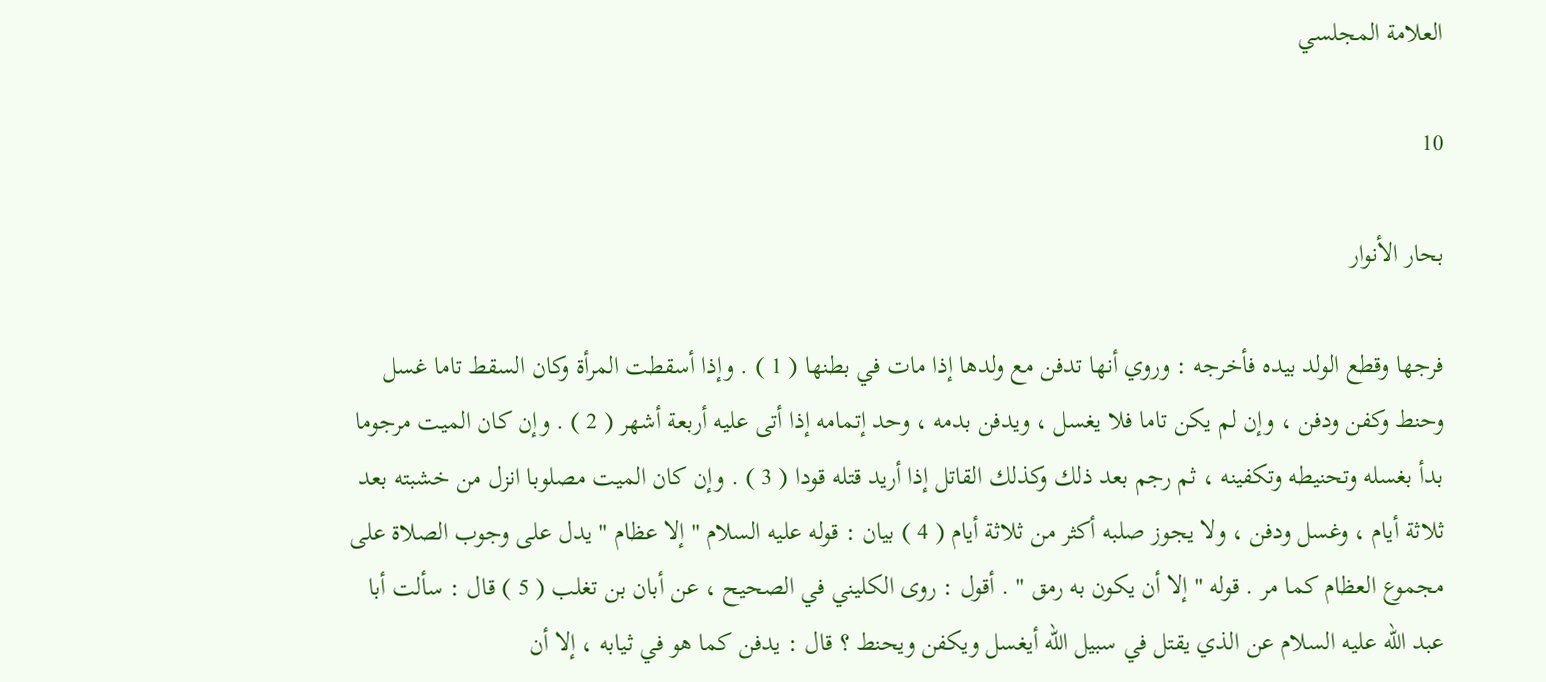العلامة المجلسي

10

بحار الأنوار

فرجها وقطع الولد بيده فأخرجه : وروي أنها تدفن مع ولدها إذا مات في بطنها ( 1 ) . وإذا أسقطت المرأة وكان السقط تاما غسل وحنط وكفن ودفن ، وإن لم يكن تاما فلا يغسل ، ويدفن بدمه ، وحد إتمامه إذا أتى عليه أربعة أشهر ( 2 ) . وإن كان الميت مرجوما بدأ بغسله وتحنيطه وتكفينه ، ثم رجم بعد ذلك وكذلك القاتل إذا أريد قتله قودا ( 3 ) . وإن كان الميت مصلوبا انزل من خشبته بعد ثلاثة أيام ، وغسل ودفن ، ولا يجوز صلبه أكثر من ثلاثة أيام ( 4 ) بيان : قوله عليه السلام " إلا عظام " يدل على وجوب الصلاة على مجموع العظام كما مر . قوله " إلا أن يكون به رمق " . أقول : روى الكليني في الصحيح ، عن أبان بن تغلب ( 5 ) قال : سألت أبا عبد الله عليه السلام عن الذي يقتل في سبيل الله أيغسل ويكفن ويحنط ؟ قال : يدفن كما هو في ثيابه ، إلا أن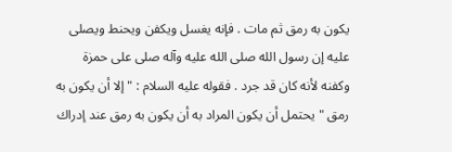يكون به رمق ثم مات . فإنه يغسل ويكفن ويحنط ويصلى عليه إن رسول الله صلى الله عليه وآله صلى على حمزة وكفنه لأنه كان قد جرد . فقوله عليه السلام : " إلا أن يكون به رمق " يحتمل أن يكون المراد به أن يكون به رمق عند إدراك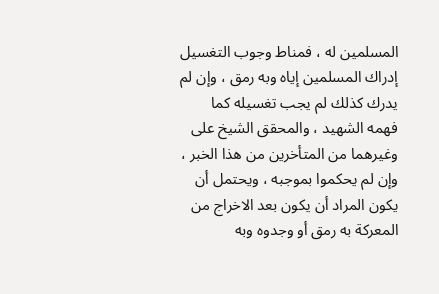المسلمين له ، فمناط وجوب التغسيل إدراك المسلمين إياه وبه رمق ، وإن لم يدرك كذلك لم يجب تغسيله كما فهمه الشهيد ، والمحقق الشيخ على وغيرهما من المتأخرين من هذا الخبر ، وإن لم يحكموا بموجبه ، ويحتمل أن يكون المراد أن يكون بعد الاخراج من المعركة به رمق أو وجدوه وبه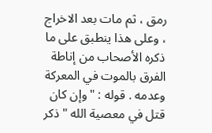رمق ، ثم مات بعد الاخراج ، وعلى هذا ينطبق على ما ذكره الأصحاب من إناطة الفرق بالموت في المعركة وعدمه . قوله : " وإن كان قتل في معصية الله " ذكر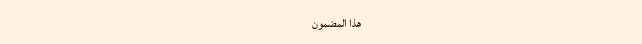هذا المضمون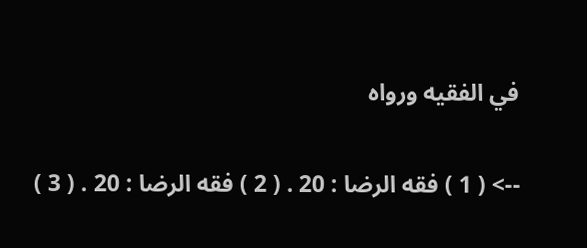في الفقيه ورواه

--> ( 1 ) فقه الرضا : 20 . ( 2 ) فقه الرضا : 20 . ( 3 )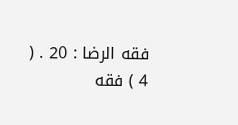فقه الرضا : 20 . ( 4 ) فقه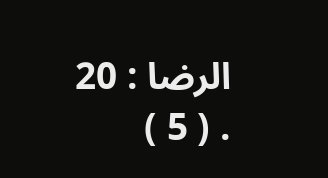الرضا : 20 . ( 5 )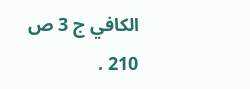الكافي ج 3 ص 210 .